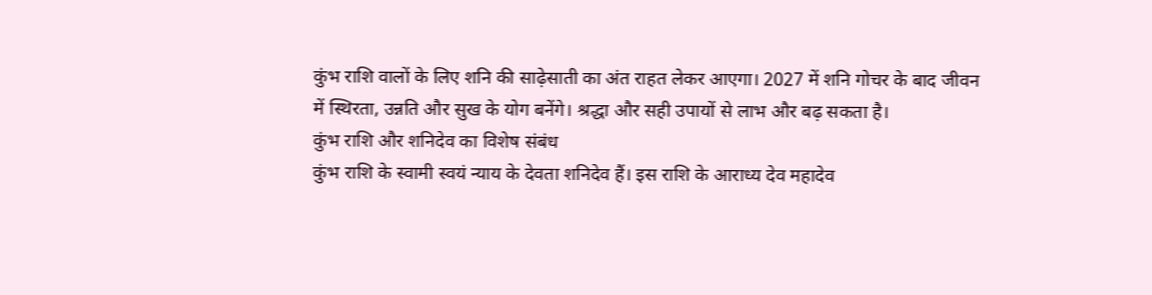कुंभ राशि वालों के लिए शनि की साढ़ेसाती का अंत राहत लेकर आएगा। 2027 में शनि गोचर के बाद जीवन में स्थिरता, उन्नति और सुख के योग बनेंगे। श्रद्धा और सही उपायों से लाभ और बढ़ सकता है।
कुंभ राशि और शनिदेव का विशेष संबंध
कुंभ राशि के स्वामी स्वयं न्याय के देवता शनिदेव हैं। इस राशि के आराध्य देव महादेव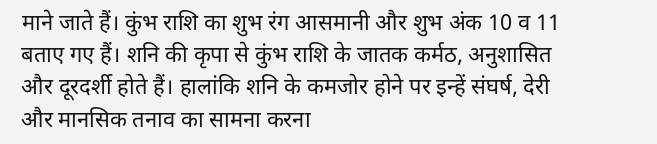माने जाते हैं। कुंभ राशि का शुभ रंग आसमानी और शुभ अंक 10 व 11 बताए गए हैं। शनि की कृपा से कुंभ राशि के जातक कर्मठ, अनुशासित और दूरदर्शी होते हैं। हालांकि शनि के कमजोर होने पर इन्हें संघर्ष, देरी और मानसिक तनाव का सामना करना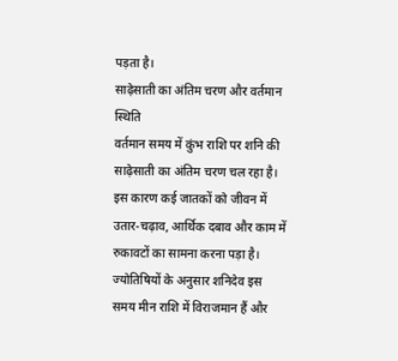पड़ता है।
साढ़ेसाती का अंतिम चरण और वर्तमान स्थिति
वर्तमान समय में कुंभ राशि पर शनि की साढ़ेसाती का अंतिम चरण चल रहा है। इस कारण कई जातकों को जीवन में उतार-चढ़ाव, आर्थिक दबाव और काम में रुकावटों का सामना करना पड़ा है। ज्योतिषियों के अनुसार शनिदेव इस समय मीन राशि में विराजमान हैं और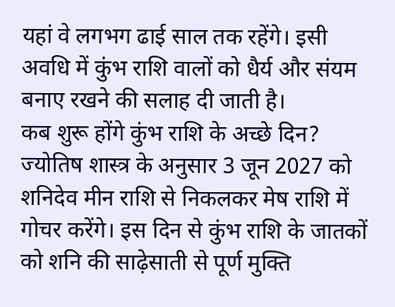यहां वे लगभग ढाई साल तक रहेंगे। इसी अवधि में कुंभ राशि वालों को धैर्य और संयम बनाए रखने की सलाह दी जाती है।
कब शुरू होंगे कुंभ राशि के अच्छे दिन?
ज्योतिष शास्त्र के अनुसार 3 जून 2027 को शनिदेव मीन राशि से निकलकर मेष राशि में गोचर करेंगे। इस दिन से कुंभ राशि के जातकों को शनि की साढ़ेसाती से पूर्ण मुक्ति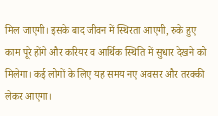मिल जाएगी। इसके बाद जीवन में स्थिरता आएगी, रुके हुए काम पूरे होंगे और करियर व आर्थिक स्थिति में सुधार देखने को मिलेगा। कई लोगों के लिए यह समय नए अवसर और तरक्की लेकर आएगा।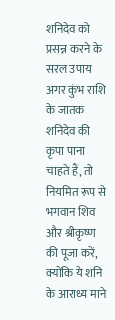शनिदेव को प्रसन्न करने के सरल उपाय
अगर कुंभ राशि के जातक शनिदेव की कृपा पाना चाहते हैं, तो नियमित रूप से भगवान शिव और श्रीकृष्ण की पूजा करें, क्योंकि ये शनि के आराध्य माने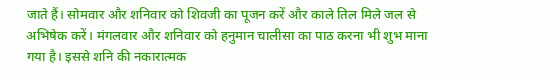जाते हैं। सोमवार और शनिवार को शिवजी का पूजन करें और काले तिल मिले जल से अभिषेक करें। मंगलवार और शनिवार को हनुमान चालीसा का पाठ करना भी शुभ माना गया है। इससे शनि की नकारात्मक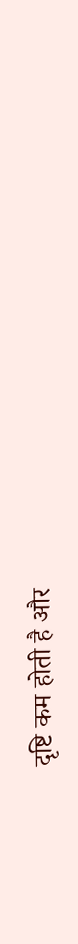दृष्टि कम होती है और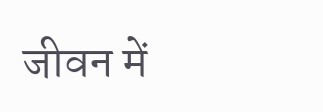जीवन में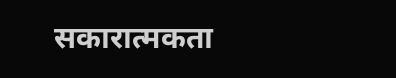सकारात्मकता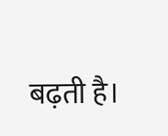बढ़ती है।